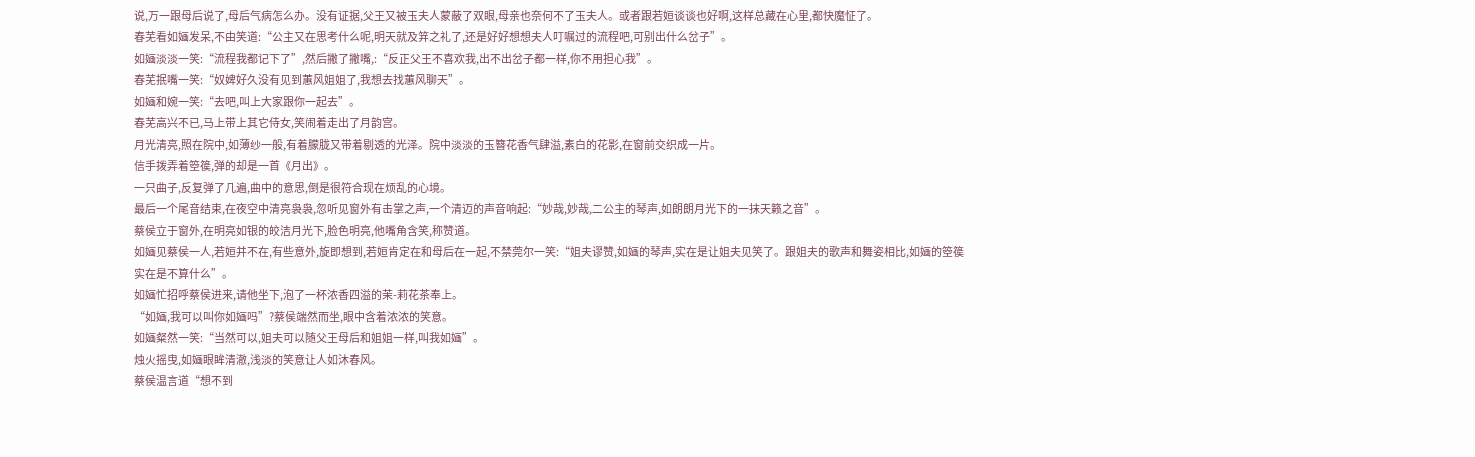说,万一跟母后说了,母后气病怎么办。没有证据,父王又被玉夫人蒙蔽了双眼,母亲也奈何不了玉夫人。或者跟若姮谈谈也好啊,这样总藏在心里,都快魔怔了。
春芜看如婳发呆,不由笑道:“公主又在思考什么呢,明天就及笄之礼了,还是好好想想夫人叮嘱过的流程吧,可别出什么岔子”。
如婳淡淡一笑:“流程我都记下了”,然后撇了撇嘴,:“反正父王不喜欢我,出不出岔子都一样,你不用担心我”。
春芜抿嘴一笑:“奴婢好久没有见到蕙风姐姐了,我想去找蕙风聊天”。
如婳和婉一笑:“去吧,叫上大家跟你一起去”。
春芜高兴不已,马上带上其它侍女,笑闹着走出了月韵宫。
月光清亮,照在院中,如薄纱一般,有着朦胧又带着剔透的光泽。院中淡淡的玉簪花香气肆溢,素白的花影,在窗前交织成一片。
信手拨弄着箜篌,弹的却是一首《月出》。
一只曲子,反复弹了几遍,曲中的意思,倒是很符合现在烦乱的心境。
最后一个尾音结束,在夜空中清亮袅袅,忽听见窗外有击掌之声,一个清迈的声音响起:“妙哉,妙哉,二公主的琴声,如朗朗月光下的一抹天籁之音”。
蔡侯立于窗外,在明亮如银的皎洁月光下,脸色明亮,他嘴角含笑,称赞道。
如婳见蔡侯一人,若姮并不在,有些意外,旋即想到,若姮肯定在和母后在一起,不禁莞尔一笑:“姐夫谬赞,如婳的琴声,实在是让姐夫见笑了。跟姐夫的歌声和舞姿相比,如婳的箜篌实在是不算什么”。
如婳忙招呼蔡侯进来,请他坐下,泡了一杯浓香四溢的茉-莉花茶奉上。
“如婳,我可以叫你如婳吗”?蔡侯端然而坐,眼中含着浓浓的笑意。
如婳粲然一笑:“当然可以,姐夫可以随父王母后和姐姐一样,叫我如婳”。
烛火摇曳,如婳眼眸清澈,浅淡的笑意让人如沐春风。
蔡侯温言道“想不到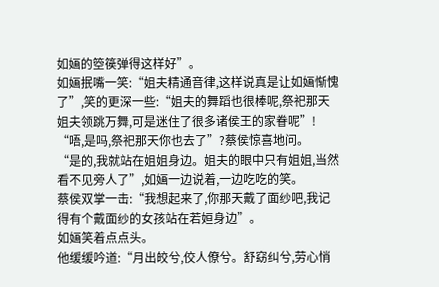如婳的箜篌弹得这样好”。
如婳抿嘴一笑:“姐夫精通音律,这样说真是让如婳惭愧了”,笑的更深一些:“姐夫的舞蹈也很棒呢,祭祀那天姐夫领跳万舞,可是迷住了很多诸侯王的家眷呢”!
“唔,是吗,祭祀那天你也去了”?蔡侯惊喜地问。
“是的,我就站在姐姐身边。姐夫的眼中只有姐姐,当然看不见旁人了”,如婳一边说着,一边吃吃的笑。
蔡侯双掌一击:“我想起来了,你那天戴了面纱吧,我记得有个戴面纱的女孩站在若姮身边”。
如婳笑着点点头。
他缓缓吟道:“月出皎兮,佼人僚兮。舒窈纠兮,劳心悄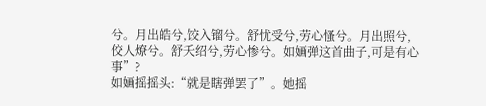兮。月出皓兮,饺入镏兮。舒忧受兮,劳心慅兮。月出照兮,佼人燎兮。舒夭绍兮,劳心惨兮。如婳弹这首曲子,可是有心事”?
如婳摇摇头:“就是瞎弹罢了”。她摇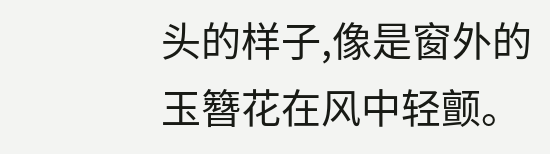头的样子,像是窗外的玉簪花在风中轻颤。